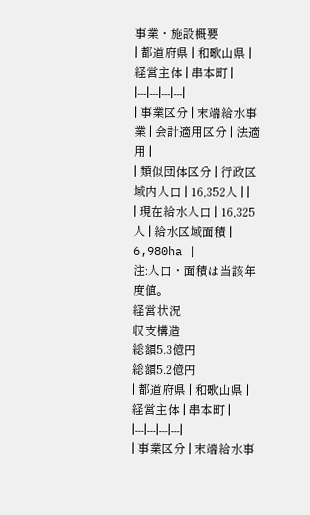事業・施設概要
| 都道府県 | 和歌山県 | 経営主体 | 串本町 |
|---|---|---|---|
| 事業区分 | 末端給水事業 | 会計適用区分 | 法適用 |
| 類似団体区分 | 行政区域内人口 | 16,352人 | |
| 現在給水人口 | 16,325人 | 給水区域面積 | 6,980ha |
注:人口・面積は当該年度値。
経営状況
収支構造
総額5.3億円
総額5.2億円
| 都道府県 | 和歌山県 | 経営主体 | 串本町 |
|---|---|---|---|
| 事業区分 | 末端給水事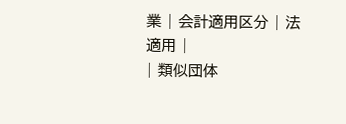業 | 会計適用区分 | 法適用 |
| 類似団体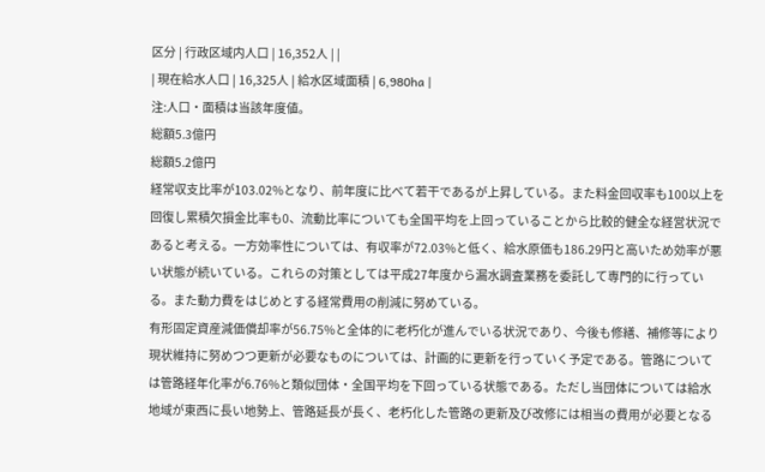区分 | 行政区域内人口 | 16,352人 | |
| 現在給水人口 | 16,325人 | 給水区域面積 | 6,980ha |
注:人口・面積は当該年度値。
総額5.3億円
総額5.2億円
経常収支比率が103.02%となり、前年度に比べて若干であるが上昇している。また料金回収率も100以上を回復し累積欠損金比率も0、流動比率についても全国平均を上回っていることから比較的健全な経営状況であると考える。一方効率性については、有収率が72.03%と低く、給水原価も186.29円と高いため効率が悪い状態が続いている。これらの対策としては平成27年度から漏水調査業務を委託して専門的に行っている。また動力費をはじめとする経常費用の削減に努めている。
有形固定資産減価償却率が56.75%と全体的に老朽化が進んでいる状況であり、今後も修繕、補修等により現状維持に努めつつ更新が必要なものについては、計画的に更新を行っていく予定である。管路については管路経年化率が6.76%と類似団体・全国平均を下回っている状態である。ただし当団体については給水地域が東西に長い地勢上、管路延長が長く、老朽化した管路の更新及び改修には相当の費用が必要となる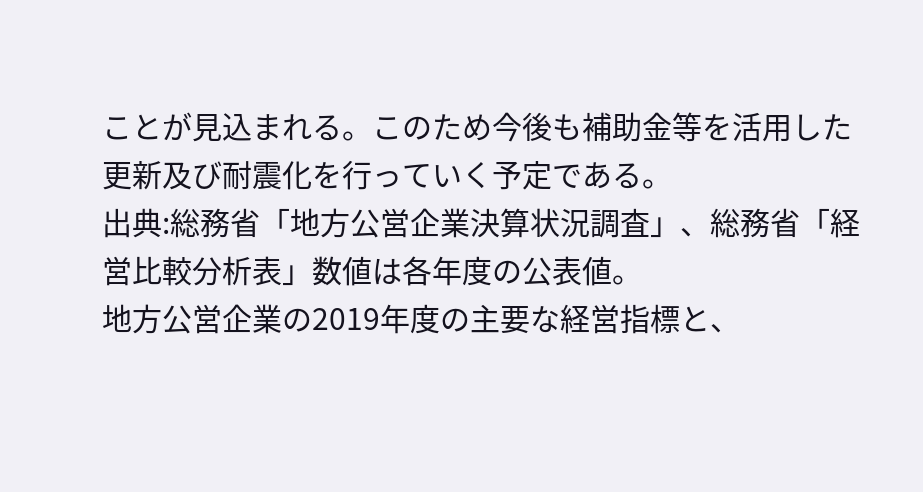ことが見込まれる。このため今後も補助金等を活用した更新及び耐震化を行っていく予定である。
出典:総務省「地方公営企業決算状況調査」、総務省「経営比較分析表」数値は各年度の公表値。
地方公営企業の2019年度の主要な経営指標と、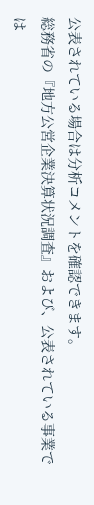公表されている場合は分析コメントを確認できます。
総務省の『地方公営企業決算状況調査』および、公表されている事業では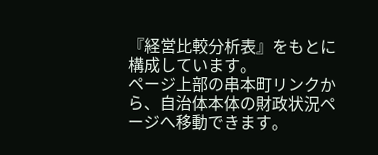『経営比較分析表』をもとに構成しています。
ページ上部の串本町リンクから、自治体本体の財政状況ページへ移動できます。